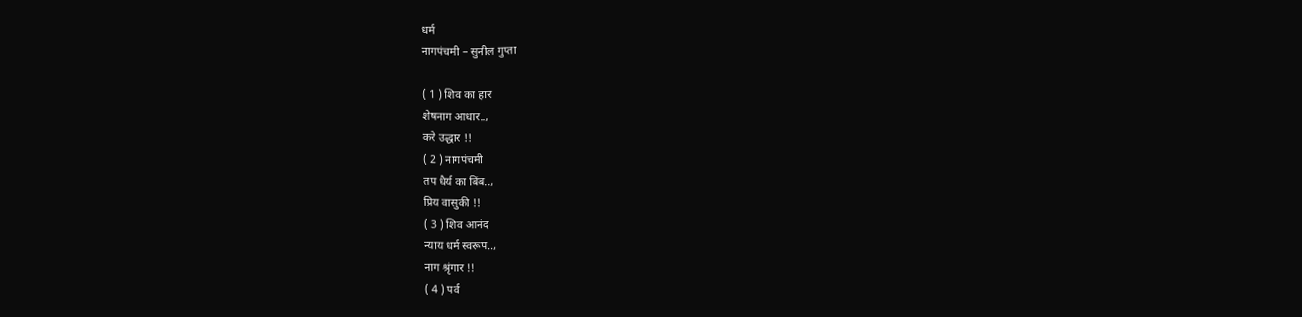धर्म
नागपंचमी – सुनील गुप्ता

( 1 ) शिव का हार
शेषनाग आधार..,
करे उद्धार !!
( 2 ) नागपंचमी
तप धैर्य का बिंब..,
प्रिय वासुकी !!
( 3 ) शिव आनंद
न्याय धर्म स्वरूप..,
नाग श्रृंगार !!
( 4 ) पर्व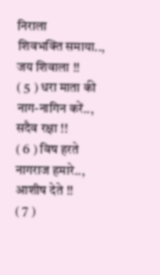निराला
शिवभक्ति समाया..,
जय शिवाला !!
( 5 ) धरा माता की
नाग-नागिन करें..,
सदैव रक्षा !!
( 6 ) विष हरते
नागराज हमारे..,
आशीष देते !!
( 7 )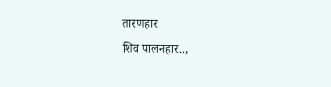तारणहार
शिव पालनहार..,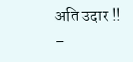अति उदार !!
–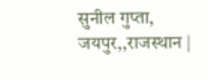सुनील गुप्ता,
जयपुर,,राजस्थान |